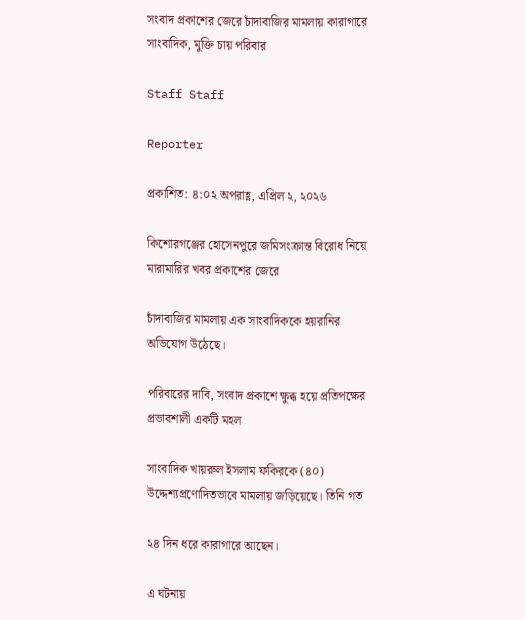সংবাদ প্রকাশের জেরে চাঁদাবাজির মামলায় কারাগারে সাংবাদিক, মুক্তি চায় পরিবার

Staff Staff

Reporter

প্রকাশিত: ৪:০২ অপরাহ্ণ, এপ্রিল ২, ২০২৬

কিশোরগঞ্জের হোসেনপুরে জমিসংক্রান্ত বিরোধ নিয়ে মারামারির খবর প্রকাশের জেরে

চাঁদাবাজির মামলায় এক সাংবাদিককে হয়রানির অভিযোগ উঠেছে।

পরিবারের দাবি, সংবাদ প্রকাশে ক্ষুব্ধ হয়ে প্রতিপক্ষের প্রভাবশালী একটি মহল

সাংবাদিক খায়রুল ইসলাম ফকিরকে (৪০) উদ্দেশ্যপ্রণোদিতভাবে মামলায় জড়িয়েছে। তিনি গত

২৪ দিন ধরে কারাগারে আছেন।

এ ঘটনায়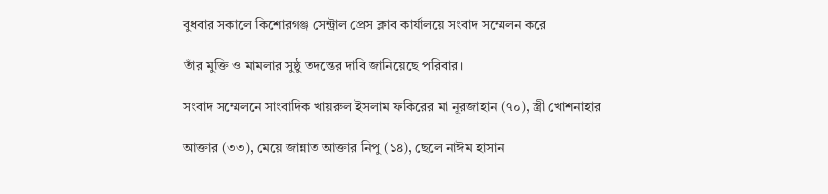বুধবার সকালে কিশোরগঞ্জ সেন্ট্রাল প্রেস ক্লাব কার্যালয়ে সংবাদ সম্মেলন করে

তাঁর মুক্তি ও মামলার সুষ্ঠু তদন্তের দাবি জানিয়েছে পরিবার।

সংবাদ সম্মেলনে সাংবাদিক খায়রুল ইসলাম ফকিরের মা নূরজাহান (৭০), স্ত্রী খোশনাহার

আক্তার (৩৩), মেয়ে জান্নাত আক্তার নিপু (১৪), ছেলে নাঈম হাসান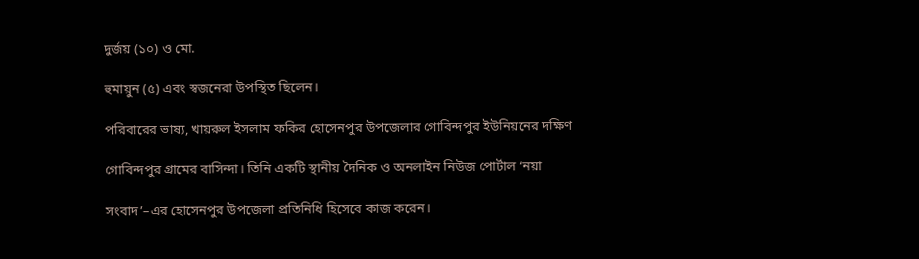দুর্জয় (১০) ও মো.

হুমায়ুন (৫) এবং স্বজনেরা উপস্থিত ছিলেন।

পরিবারের ভাষ্য, খায়রুল ইসলাম ফকির হোসেনপুর উপজেলার গোবিন্দপুর ইউনিয়নের দক্ষিণ

গোবিন্দপুর গ্রামের বাসিন্দা। তিনি একটি স্থানীয় দৈনিক ও অনলাইন নিউজ পোর্টাল ‘নয়া

সংবাদ’–এর হোসেনপুর উপজেলা প্রতিনিধি হিসেবে কাজ করেন।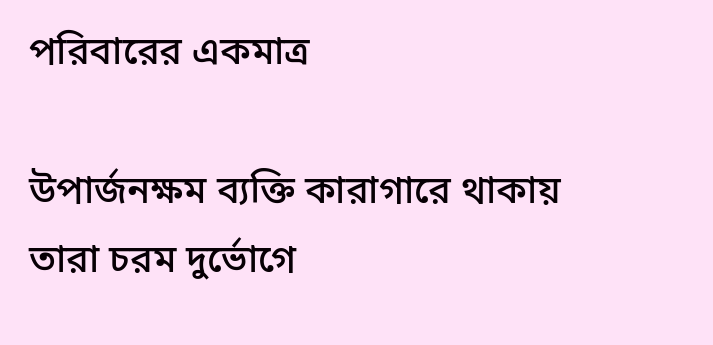পরিবারের একমাত্র

উপার্জনক্ষম ব্যক্তি কারাগারে থাকায় তারা চরম দুর্ভোগে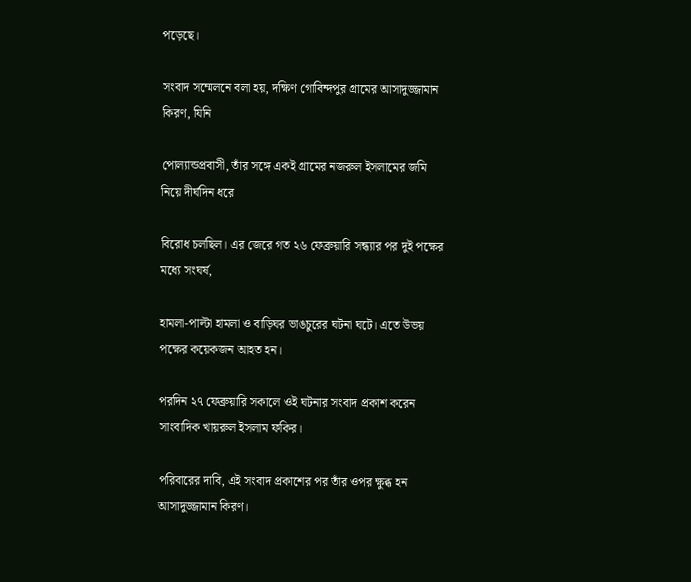পড়েছে।

সংবাদ সম্মেলনে বলা হয়, দক্ষিণ গোবিন্দপুর গ্রামের আসাদুজ্জামান কিরণ, যিনি

পোল্যান্ডপ্রবাসী, তাঁর সঙ্গে একই গ্রামের নজরুল ইসলামের জমি নিয়ে দীর্ঘদিন ধরে

বিরোধ চলছিল। এর জেরে গত ২৬ ফেব্রুয়ারি সন্ধ্যার পর দুই পক্ষের মধ্যে সংঘর্ষ,

হামলা-পাল্টা হামলা ও বাড়িঘর ভাঙচুরের ঘটনা ঘটে। এতে উভয় পক্ষের কয়েকজন আহত হন।

পরদিন ২৭ ফেব্রুয়ারি সকালে ওই ঘটনার সংবাদ প্রকাশ করেন সাংবাদিক খায়রুল ইসলাম ফকির।

পরিবারের দাবি, এই সংবাদ প্রকাশের পর তাঁর ওপর ক্ষুব্ধ হন আসাদুজ্জামান কিরণ।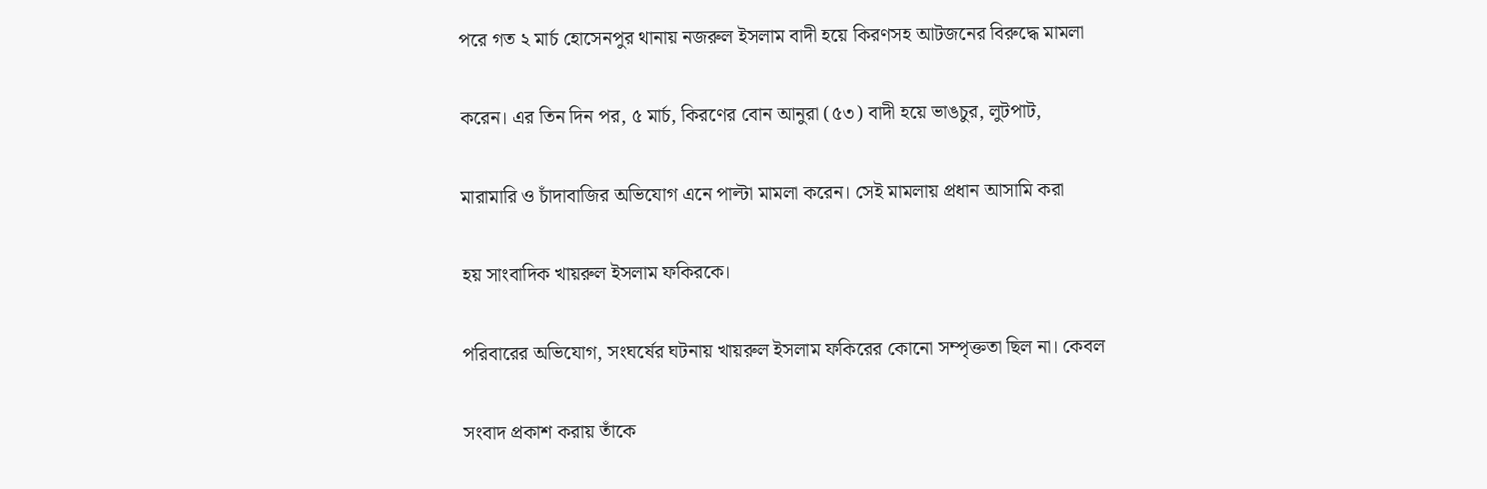পরে গত ২ মার্চ হোসেনপুর থানায় নজরুল ইসলাম বাদী হয়ে কিরণসহ আটজনের বিরুদ্ধে মামলা

করেন। এর তিন দিন পর, ৫ মার্চ, কিরণের বোন আনুরা (৫৩) বাদী হয়ে ভাঙচুর, লুটপাট,

মারামারি ও চাঁদাবাজির অভিযোগ এনে পাল্টা মামলা করেন। সেই মামলায় প্রধান আসামি করা

হয় সাংবাদিক খায়রুল ইসলাম ফকিরকে।

পরিবারের অভিযোগ, সংঘর্ষের ঘটনায় খায়রুল ইসলাম ফকিরের কোনো সম্পৃক্ততা ছিল না। কেবল

সংবাদ প্রকাশ করায় তাঁকে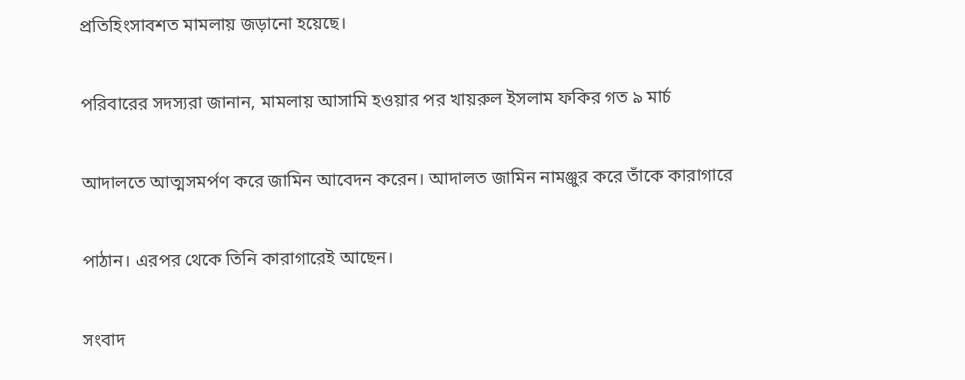প্রতিহিংসাবশত মামলায় জড়ানো হয়েছে।

পরিবারের সদস্যরা জানান, মামলায় আসামি হওয়ার পর খায়রুল ইসলাম ফকির গত ৯ মার্চ

আদালতে আত্মসমর্পণ করে জামিন আবেদন করেন। আদালত জামিন নামঞ্জুর করে তাঁকে কারাগারে

পাঠান। এরপর থেকে তিনি কারাগারেই আছেন।

সংবাদ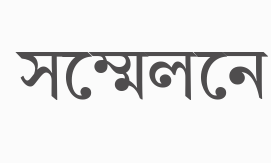সম্মেলনে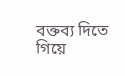বক্তব্য দিতে গিয়ে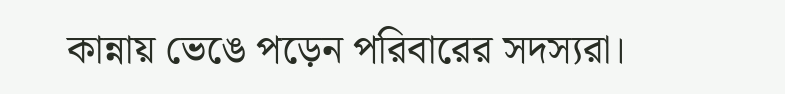কান্নায় ভেঙে পড়েন পরিবারের সদস্যরা।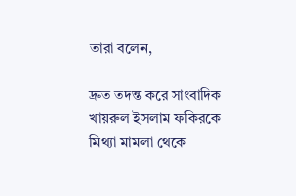তারা বলেন,

দ্রুত তদন্ত করে সাংবাদিক খায়রুল ইসলাম ফকিরকে মিথ্যা মামলা থেকে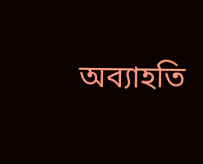অব্যাহতি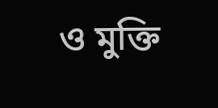ও মুক্তি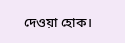দেওয়া হোক।